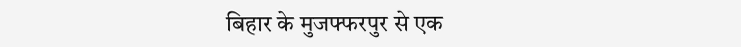बिहार के मुजफ्फरपुर से एक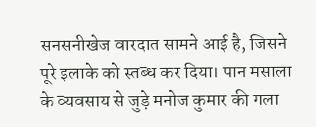सनसनीखेज वारदात सामने आई है, जिसने पूरे इलाके को स्तब्ध कर दिया। पान मसाला के व्यवसाय से जुड़े मनोज कुमार की गला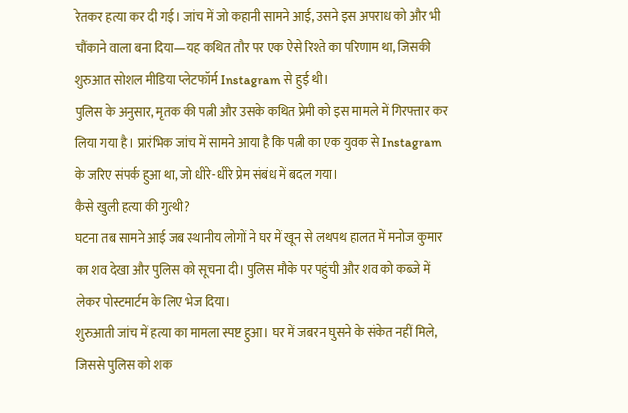रेतकर हत्या कर दी गई। जांच में जो कहानी सामने आई, उसने इस अपराध को और भी चौंकाने वाला बना दिया—यह कथित तौर पर एक ऐसे रिश्ते का परिणाम था, जिसकी शुरुआत सोशल मीडिया प्लेटफॉर्म Instagram से हुई थी।
पुलिस के अनुसार, मृतक की पत्नी और उसके कथित प्रेमी को इस मामले में गिरफ्तार कर लिया गया है। प्रारंभिक जांच में सामने आया है कि पत्नी का एक युवक से Instagram के जरिए संपर्क हुआ था, जो धीरे-धीरे प्रेम संबंध में बदल गया।
कैसे खुली हत्या की गुत्थी?
घटना तब सामने आई जब स्थानीय लोगों ने घर में खून से लथपथ हालत में मनोज कुमार का शव देखा और पुलिस को सूचना दी। पुलिस मौके पर पहुंची और शव को कब्जे में लेकर पोस्टमार्टम के लिए भेज दिया।
शुरुआती जांच में हत्या का मामला स्पष्ट हुआ। घर में जबरन घुसने के संकेत नहीं मिले, जिससे पुलिस को शक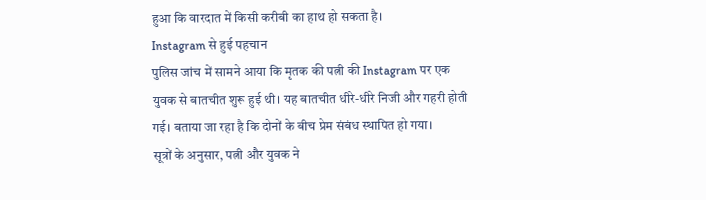हुआ कि वारदात में किसी करीबी का हाथ हो सकता है।
Instagram से हुई पहचान
पुलिस जांच में सामने आया कि मृतक की पत्नी की Instagram पर एक युवक से बातचीत शुरू हुई थी। यह बातचीत धीरे-धीरे निजी और गहरी होती गई। बताया जा रहा है कि दोनों के बीच प्रेम संबंध स्थापित हो गया।
सूत्रों के अनुसार, पत्नी और युवक ने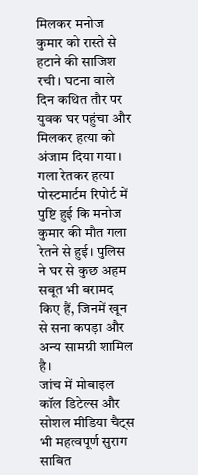मिलकर मनोज कुमार को रास्ते से हटाने की साजिश रची। घटना वाले दिन कथित तौर पर युवक घर पहुंचा और मिलकर हत्या को अंजाम दिया गया।
गला रेतकर हत्या
पोस्टमार्टम रिपोर्ट में पुष्टि हुई कि मनोज कुमार की मौत गला रेतने से हुई। पुलिस ने घर से कुछ अहम सबूत भी बरामद किए हैं, जिनमें खून से सना कपड़ा और अन्य सामग्री शामिल है।
जांच में मोबाइल कॉल डिटेल्स और सोशल मीडिया चैट्स भी महत्वपूर्ण सुराग साबित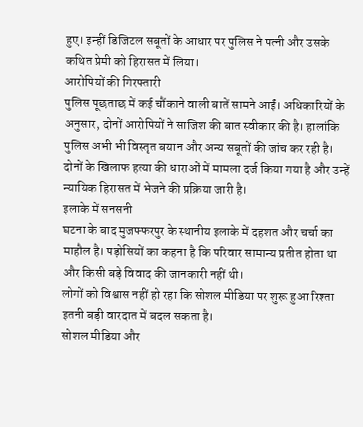हुए। इन्हीं डिजिटल सबूतों के आधार पर पुलिस ने पत्नी और उसके कथित प्रेमी को हिरासत में लिया।
आरोपियों की गिरफ्तारी
पुलिस पूछताछ में कई चौंकाने वाली बातें सामने आईं। अधिकारियों के अनुसार, दोनों आरोपियों ने साजिश की बात स्वीकार की है। हालांकि पुलिस अभी भी विस्तृत बयान और अन्य सबूतों की जांच कर रही है।
दोनों के खिलाफ हत्या की धाराओं में मामला दर्ज किया गया है और उन्हें न्यायिक हिरासत में भेजने की प्रक्रिया जारी है।
इलाके में सनसनी
घटना के बाद मुजफ्फरपुर के स्थानीय इलाके में दहशत और चर्चा का माहौल है। पड़ोसियों का कहना है कि परिवार सामान्य प्रतीत होता था और किसी बड़े विवाद की जानकारी नहीं थी।
लोगों को विश्वास नहीं हो रहा कि सोशल मीडिया पर शुरू हुआ रिश्ता इतनी बड़ी वारदात में बदल सकता है।
सोशल मीडिया और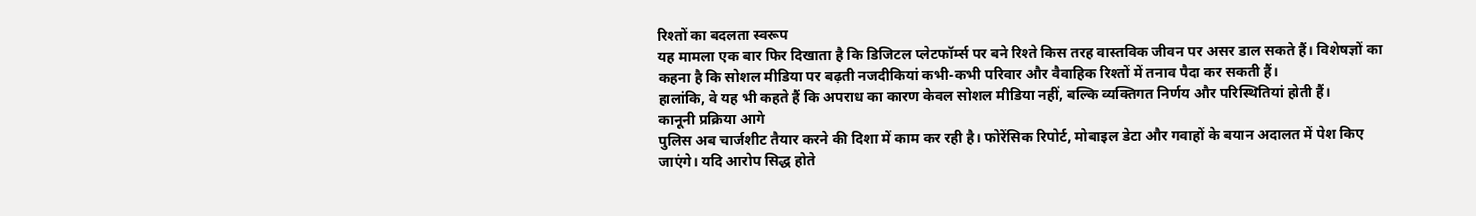रिश्तों का बदलता स्वरूप
यह मामला एक बार फिर दिखाता है कि डिजिटल प्लेटफॉर्म्स पर बने रिश्ते किस तरह वास्तविक जीवन पर असर डाल सकते हैं। विशेषज्ञों का कहना है कि सोशल मीडिया पर बढ़ती नजदीकियां कभी-कभी परिवार और वैवाहिक रिश्तों में तनाव पैदा कर सकती हैं।
हालांकि, वे यह भी कहते हैं कि अपराध का कारण केवल सोशल मीडिया नहीं, बल्कि व्यक्तिगत निर्णय और परिस्थितियां होती हैं।
कानूनी प्रक्रिया आगे
पुलिस अब चार्जशीट तैयार करने की दिशा में काम कर रही है। फोरेंसिक रिपोर्ट, मोबाइल डेटा और गवाहों के बयान अदालत में पेश किए जाएंगे। यदि आरोप सिद्ध होते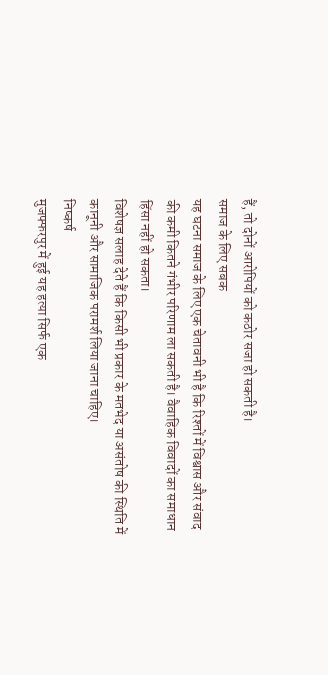हैं, तो दोनों आरोपियों को कठोर सजा हो सकती है।
समाज के लिए सबक
यह घटना समाज के लिए एक चेतावनी भी है कि रिश्तों में विश्वास और संवाद की कमी कितने गंभीर परिणाम ला सकती है। वैवाहिक विवादों का समाधान हिंसा नहीं हो सकता।
विशेषज्ञ सलाह देते हैं कि किसी भी प्रकार के मतभेद या असंतोष की स्थिति में कानूनी और सामाजिक परामर्श लिया जाना चाहिए।
निष्कर्ष
मुजफ्फरपुर में हुई यह हत्या सिर्फ एक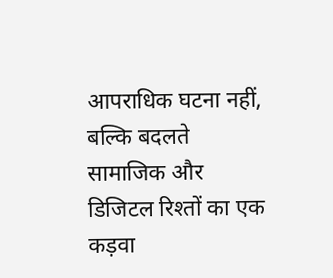आपराधिक घटना नहीं, बल्कि बदलते सामाजिक और डिजिटल रिश्तों का एक कड़वा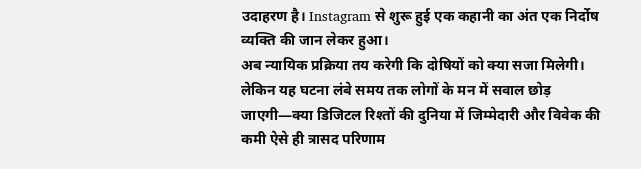उदाहरण है। Instagram से शुरू हुई एक कहानी का अंत एक निर्दोष व्यक्ति की जान लेकर हुआ।
अब न्यायिक प्रक्रिया तय करेगी कि दोषियों को क्या सजा मिलेगी। लेकिन यह घटना लंबे समय तक लोगों के मन में सवाल छोड़ जाएगी—क्या डिजिटल रिश्तों की दुनिया में जिम्मेदारी और विवेक की कमी ऐसे ही त्रासद परिणाम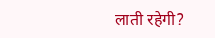लाती रहेगी?